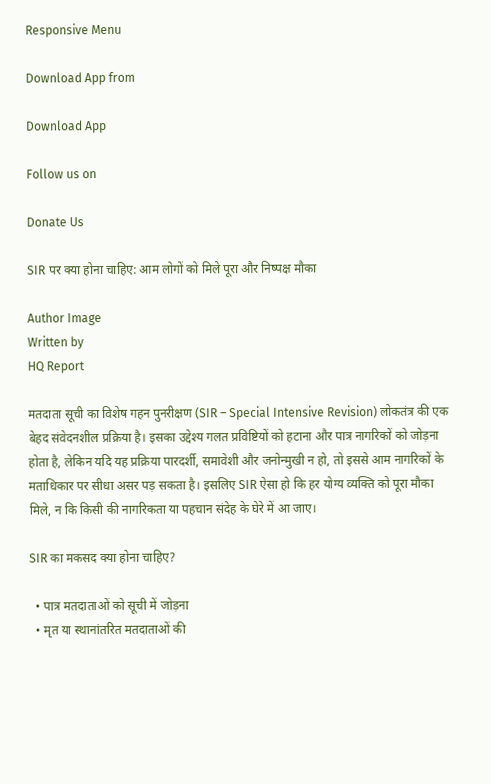Responsive Menu

Download App from

Download App

Follow us on

Donate Us

SIR पर क्या होना चाहिए: आम लोगों को मिले पूरा और निष्पक्ष मौका

Author Image
Written by
HQ Report

मतदाता सूची का विशेष गहन पुनरीक्षण (SIR – Special Intensive Revision) लोकतंत्र की एक बेहद संवेदनशील प्रक्रिया है। इसका उद्देश्य गलत प्रविष्टियों को हटाना और पात्र नागरिकों को जोड़ना होता है, लेकिन यदि यह प्रक्रिया पारदर्शी, समावेशी और जनोन्मुखी न हो, तो इससे आम नागरिकों के मताधिकार पर सीधा असर पड़ सकता है। इसलिए SIR ऐसा हो कि हर योग्य व्यक्ति को पूरा मौका मिले, न कि किसी की नागरिकता या पहचान संदेह के घेरे में आ जाए।

SIR का मकसद क्या होना चाहिए?

  • पात्र मतदाताओं को सूची में जोड़ना
  • मृत या स्थानांतरित मतदाताओं की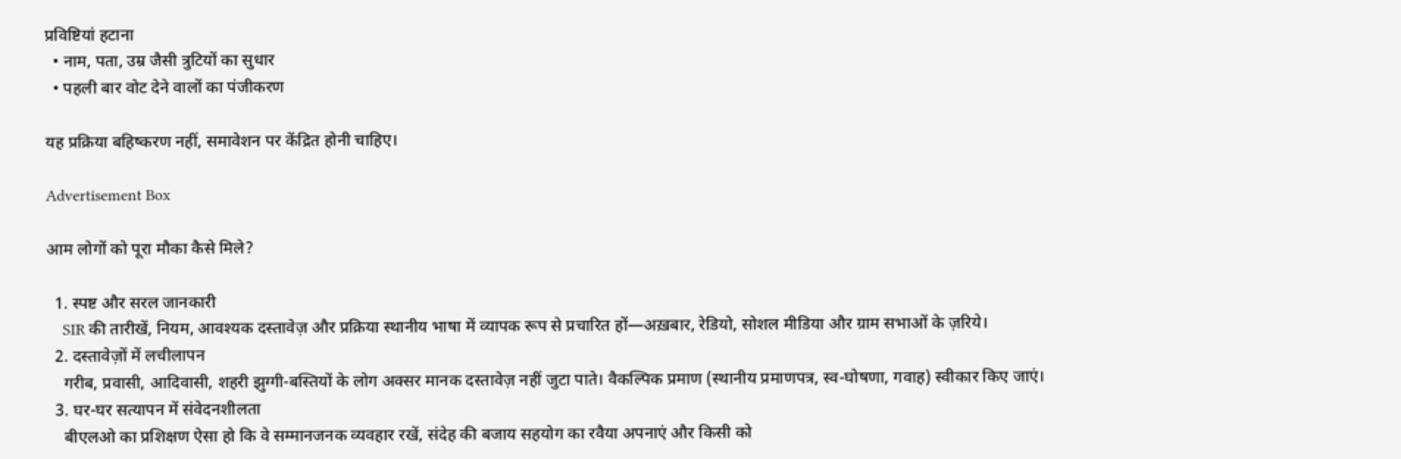प्रविष्टियां हटाना
  • नाम, पता, उम्र जैसी त्रुटियों का सुधार
  • पहली बार वोट देने वालों का पंजीकरण

यह प्रक्रिया बहिष्करण नहीं, समावेशन पर केंद्रित होनी चाहिए।

Advertisement Box

आम लोगों को पूरा मौका कैसे मिले?

  1. स्पष्ट और सरल जानकारी
    SIR की तारीखें, नियम, आवश्यक दस्तावेज़ और प्रक्रिया स्थानीय भाषा में व्यापक रूप से प्रचारित हों—अख़बार, रेडियो, सोशल मीडिया और ग्राम सभाओं के ज़रिये।
  2. दस्तावेज़ों में लचीलापन
    गरीब, प्रवासी, आदिवासी, शहरी झुग्गी-बस्तियों के लोग अक्सर मानक दस्तावेज़ नहीं जुटा पाते। वैकल्पिक प्रमाण (स्थानीय प्रमाणपत्र, स्व-घोषणा, गवाह) स्वीकार किए जाएं।
  3. घर-घर सत्यापन में संवेदनशीलता
    बीएलओ का प्रशिक्षण ऐसा हो कि वे सम्मानजनक व्यवहार रखें, संदेह की बजाय सहयोग का रवैया अपनाएं और किसी को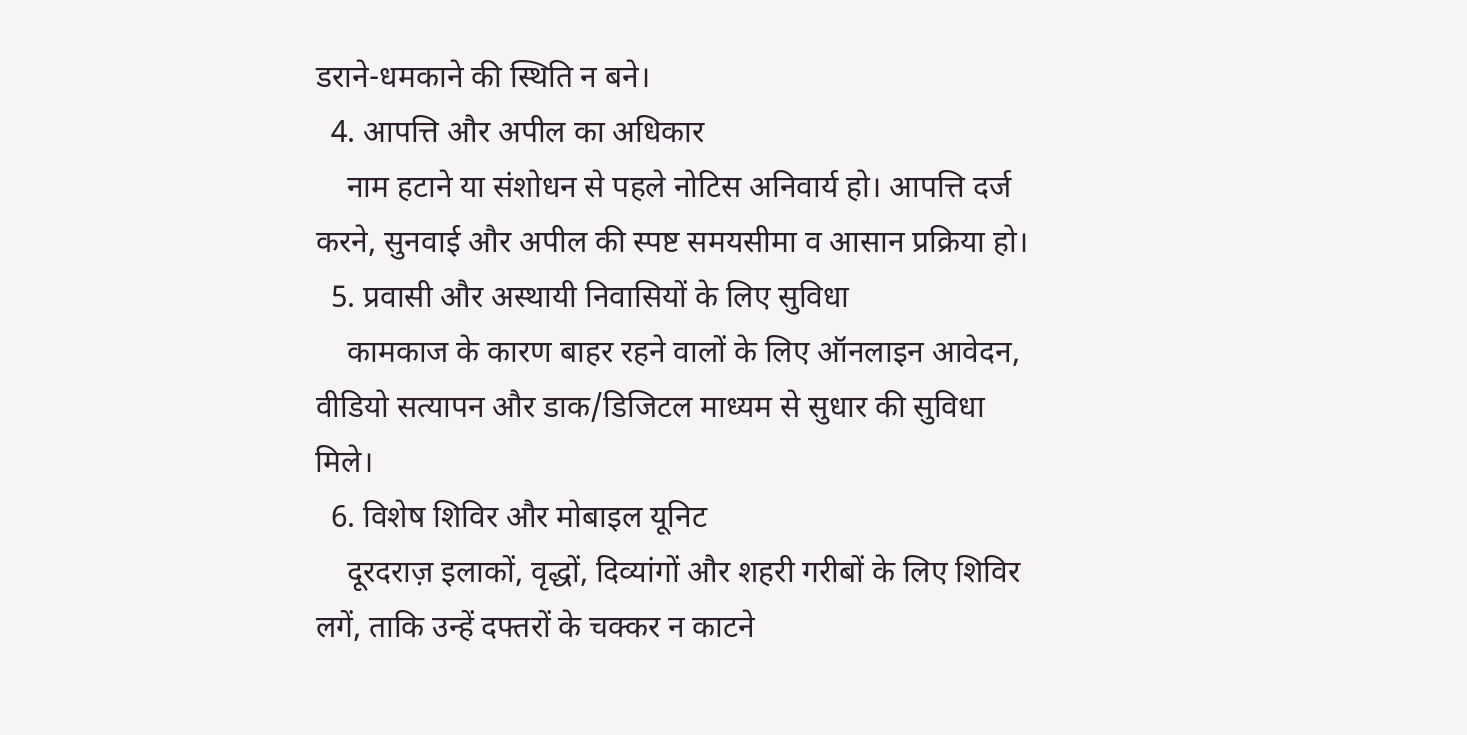डराने-धमकाने की स्थिति न बने।
  4. आपत्ति और अपील का अधिकार
    नाम हटाने या संशोधन से पहले नोटिस अनिवार्य हो। आपत्ति दर्ज करने, सुनवाई और अपील की स्पष्ट समयसीमा व आसान प्रक्रिया हो।
  5. प्रवासी और अस्थायी निवासियों के लिए सुविधा
    कामकाज के कारण बाहर रहने वालों के लिए ऑनलाइन आवेदन, वीडियो सत्यापन और डाक/डिजिटल माध्यम से सुधार की सुविधा मिले।
  6. विशेष शिविर और मोबाइल यूनिट
    दूरदराज़ इलाकों, वृद्धों, दिव्यांगों और शहरी गरीबों के लिए शिविर लगें, ताकि उन्हें दफ्तरों के चक्कर न काटने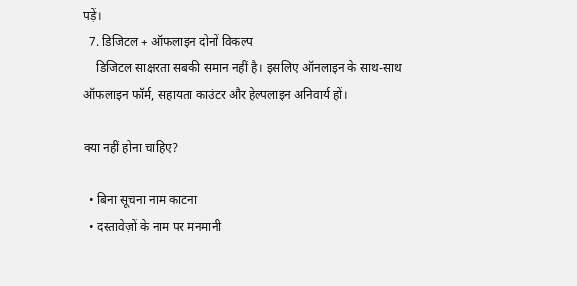पड़ें।
  7. डिजिटल + ऑफलाइन दोनों विकल्प
    डिजिटल साक्षरता सबकी समान नहीं है। इसलिए ऑनलाइन के साथ-साथ ऑफलाइन फॉर्म, सहायता काउंटर और हेल्पलाइन अनिवार्य हों।

क्या नहीं होना चाहिए?

  • बिना सूचना नाम काटना
  • दस्तावेज़ों के नाम पर मनमानी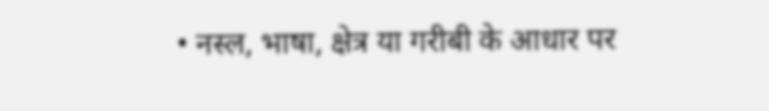• नस्ल, भाषा, क्षेत्र या गरीबी के आधार पर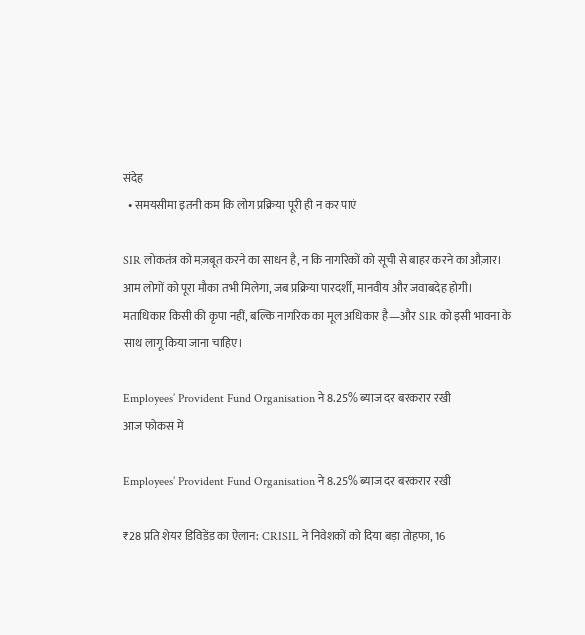संदेह
  • समयसीमा इतनी कम कि लोग प्रक्रिया पूरी ही न कर पाएं

SIR लोकतंत्र को मज़बूत करने का साधन है, न कि नागरिकों को सूची से बाहर करने का औज़ार। आम लोगों को पूरा मौका तभी मिलेगा, जब प्रक्रिया पारदर्शी, मानवीय और जवाबदेह होगी। मताधिकार किसी की कृपा नहीं, बल्कि नागरिक का मूल अधिकार है—और SIR को इसी भावना के साथ लागू किया जाना चाहिए।

Employees’ Provident Fund Organisation ने 8.25% ब्याज दर बरकरार रखी
आज फोकस में

Employees’ Provident Fund Organisation ने 8.25% ब्याज दर बरकरार रखी

₹28 प्रति शेयर डिविडेंड का ऐलान: CRISIL ने निवेशकों को दिया बड़ा तोहफा, 16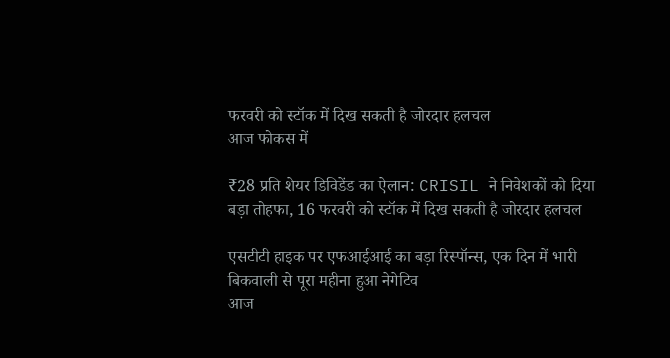फरवरी को स्टॉक में दिख सकती है जोरदार हलचल
आज फोकस में

₹28 प्रति शेयर डिविडेंड का ऐलान: CRISIL ने निवेशकों को दिया बड़ा तोहफा, 16 फरवरी को स्टॉक में दिख सकती है जोरदार हलचल

एसटीटी हाइक पर एफआईआई का बड़ा रिस्पॉन्स, एक दिन में भारी बिकवाली से पूरा महीना हुआ नेगेटिव
आज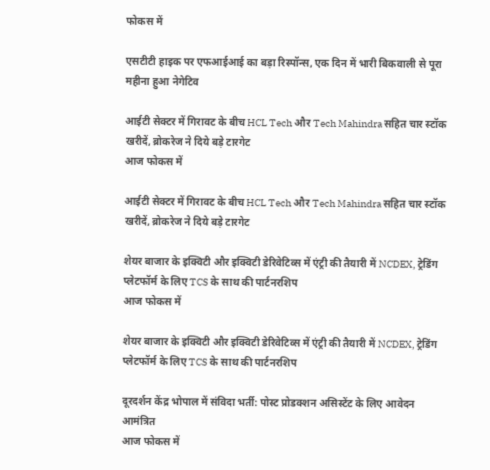फोकस में

एसटीटी हाइक पर एफआईआई का बड़ा रिस्पॉन्स, एक दिन में भारी बिकवाली से पूरा महीना हुआ नेगेटिव

आईटी सेक्टर में गिरावट के बीच HCL Tech और Tech Mahindra सहित चार स्टॉक खरीदें, ब्रोकरेज ने दिये बड़े टारगेट
आज फोकस में

आईटी सेक्टर में गिरावट के बीच HCL Tech और Tech Mahindra सहित चार स्टॉक खरीदें, ब्रोकरेज ने दिये बड़े टारगेट

शेयर बाजार के इक्विटी और इक्विटी डेरिवेटिव्स में एंट्री की तैयारी में NCDEX, ट्रेडिंग प्लेटफॉर्म के लिए TCS के साथ की पार्टनरशिप
आज फोकस में

शेयर बाजार के इक्विटी और इक्विटी डेरिवेटिव्स में एंट्री की तैयारी में NCDEX, ट्रेडिंग प्लेटफॉर्म के लिए TCS के साथ की पार्टनरशिप

दूरदर्शन केंद्र भोपाल में संविदा भर्ती: पोस्ट प्रोडक्शन असिस्टेंट के लिए आवेदन आमंत्रित
आज फोकस में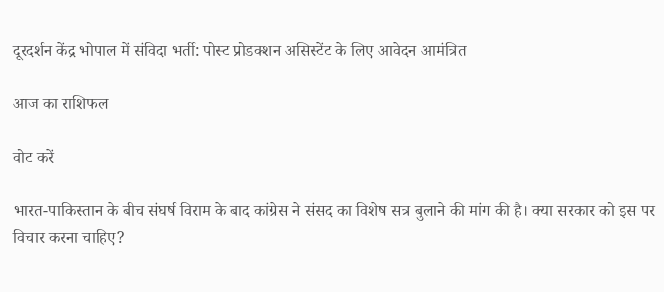दूरदर्शन केंद्र भोपाल में संविदा भर्ती: पोस्ट प्रोडक्शन असिस्टेंट के लिए आवेदन आमंत्रित

आज का राशिफल

वोट करें

भारत-पाकिस्तान के बीच संघर्ष विराम के बाद कांग्रेस ने संसद का विशेष सत्र बुलाने की मांग की है। क्या सरकार को इस पर विचार करना चाहिए?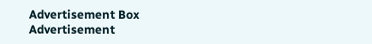Advertisement Box
Advertisement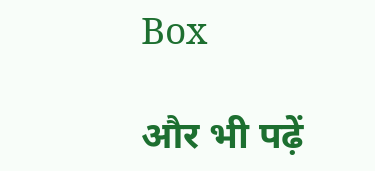Box

और भी पढ़ें